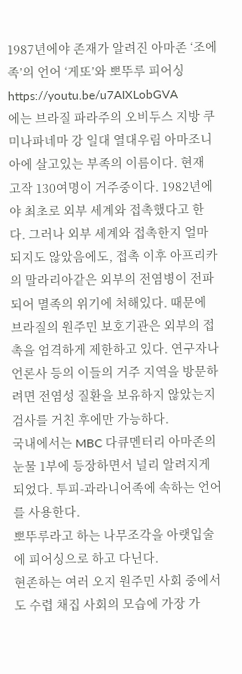1987년에야 존재가 알려진 아마존 ‘조에족’의 언어 ‘게또’와 뽀뚜루 피어싱
https://youtu.be/u7AIXLobGVA
에는 브라질 파라주의 오비두스 지방 쿠미나파네마 강 일대 열대우림 아마조니아에 살고있는 부족의 이름이다. 현재 고작 130여명이 거주중이다. 1982년에야 최초로 외부 세계와 접촉했다고 한다. 그러나 외부 세계와 접촉한지 얼마 되지도 않았음에도, 접촉 이후 아프리카의 말라리아같은 외부의 전염병이 전파되어 멸족의 위기에 처해있다. 때문에 브라질의 원주민 보호기관은 외부의 접촉을 엄격하게 제한하고 있다. 연구자나 언론사 등의 이들의 거주 지역을 방문하려면 전염성 질환을 보유하지 않았는지 검사를 거친 후에만 가능하다.
국내에서는 MBC 다큐멘터리 아마존의 눈물 1부에 등장하면서 널리 알려지게 되었다. 투피-과라니어족에 속하는 언어를 사용한다.
뽀뚜루라고 하는 나무조각을 아랫입술에 피어싱으로 하고 다닌다.
현존하는 여러 오지 원주민 사회 중에서도 수렵 채집 사회의 모습에 가장 가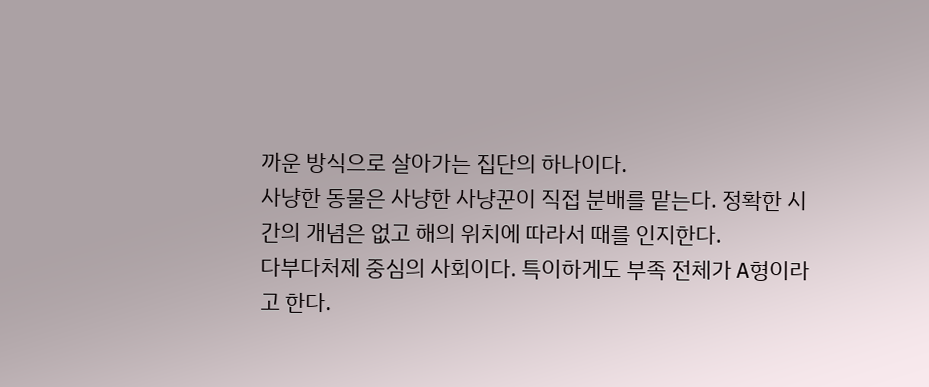까운 방식으로 살아가는 집단의 하나이다.
사냥한 동물은 사냥한 사냥꾼이 직접 분배를 맡는다. 정확한 시간의 개념은 없고 해의 위치에 따라서 때를 인지한다.
다부다처제 중심의 사회이다. 특이하게도 부족 전체가 A형이라고 한다.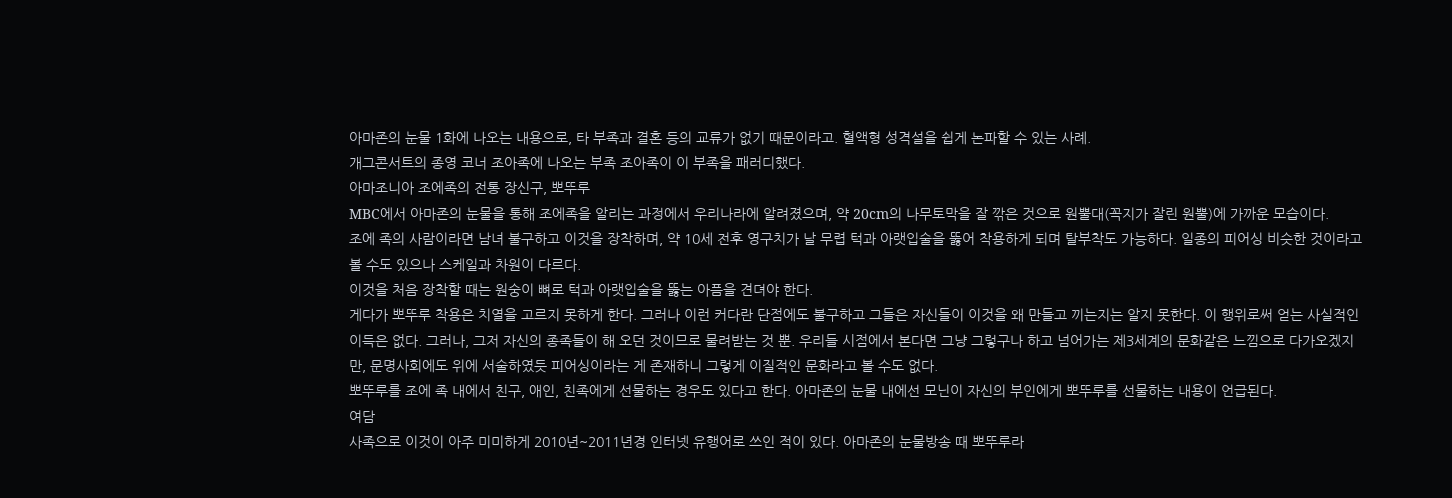아마존의 눈물 1화에 나오는 내용으로, 타 부족과 결혼 등의 교류가 없기 때문이라고. 혈액형 성격설을 쉽게 논파할 수 있는 사례.
개그콘서트의 종영 코너 조아족에 나오는 부족 조아족이 이 부족을 패러디했다.
아마조니아 조에족의 전통 장신구, 뽀뚜루
MBC에서 아마존의 눈물을 통해 조에족을 알리는 과정에서 우리나라에 알려졌으며, 약 20cm의 나무토막을 잘 깎은 것으로 원뿔대(꼭지가 잘린 원뿔)에 가까운 모습이다.
조에 족의 사람이라면 남녀 불구하고 이것을 장착하며, 약 10세 전후 영구치가 날 무렵 턱과 아랫입술을 뚫어 착용하게 되며 탈부착도 가능하다. 일종의 피어싱 비슷한 것이라고 볼 수도 있으나 스케일과 차원이 다르다.
이것을 처음 장착할 때는 원숭이 뼈로 턱과 아랫입술을 뚫는 아픔을 견뎌야 한다.
게다가 뽀뚜루 착용은 치열을 고르지 못하게 한다. 그러나 이런 커다란 단점에도 불구하고 그들은 자신들이 이것을 왜 만들고 끼는지는 알지 못한다. 이 행위로써 얻는 사실적인 이득은 없다. 그러나, 그저 자신의 종족들이 해 오던 것이므로 물려받는 것 뿐. 우리들 시점에서 본다면 그냥 그렇구나 하고 넘어가는 제3세계의 문화같은 느낌으로 다가오겠지만, 문명사회에도 위에 서술하였듯 피어싱이라는 게 존재하니 그렇게 이질적인 문화라고 볼 수도 없다.
뽀뚜루를 조에 족 내에서 친구, 애인, 친족에게 선물하는 경우도 있다고 한다. 아마존의 눈물 내에선 모닌이 자신의 부인에게 뽀뚜루를 선물하는 내용이 언급된다.
여담
사족으로 이것이 아주 미미하게 2010년~2011년경 인터넷 유행어로 쓰인 적이 있다. 아마존의 눈물방송 때 뽀뚜루라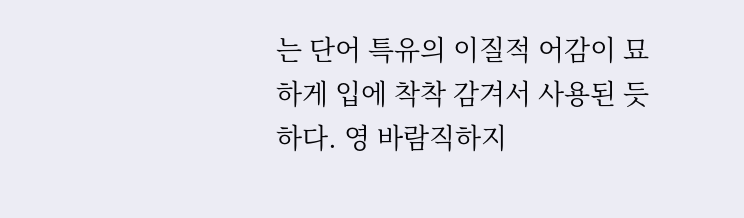는 단어 특유의 이질적 어감이 묘하게 입에 착착 감겨서 사용된 듯 하다. 영 바람직하지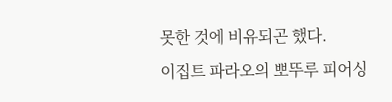못한 것에 비유되곤 했다.
이집트 파라오의 뽀뚜루 피어싱